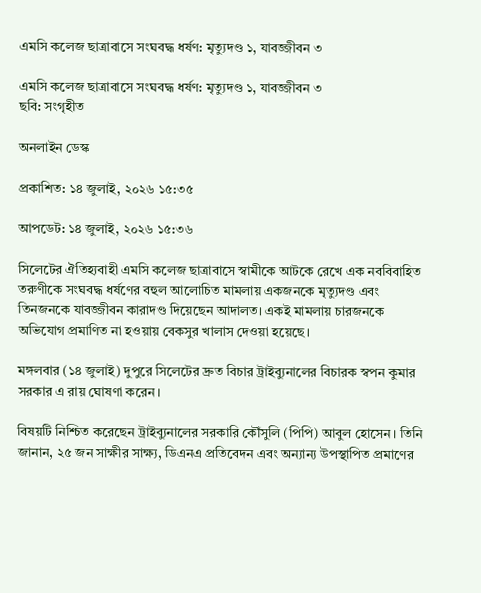এমসি কলেজ ছাত্রাবাসে সংঘবদ্ধ ধর্ষণ: মৃত্যুদণ্ড ১, যাবজ্জীবন ৩

এমসি কলেজ ছাত্রাবাসে সংঘবদ্ধ ধর্ষণ: মৃত্যুদণ্ড ১, যাবজ্জীবন ৩
ছবি: সংগৃহীত

অনলাইন ডেস্ক

প্রকাশিত: ১৪ জুলাই, ২০২৬ ১৫:৩৫

আপডেট: ১৪ জুলাই, ২০২৬ ১৫:৩৬

সিলেটের ঐতিহ্যবাহী এমসি কলেজ ছাত্রাবাসে স্বামীকে আটকে রেখে এক নববিবাহিত তরুণীকে সংঘবদ্ধ ধর্ষণের বহুল আলোচিত মামলায় একজনকে মৃত্যুদণ্ড এবং তিনজনকে যাবজ্জীবন কারাদণ্ড দিয়েছেন আদালত। একই মামলায় চারজনকে অভিযোগ প্রমাণিত না হওয়ায় বেকসুর খালাস দেওয়া হয়েছে।

মঙ্গলবার (১৪ জুলাই) দুপুরে সিলেটের দ্রুত বিচার ট্রাইব্যুনালের বিচারক স্বপন কুমার সরকার এ রায় ঘোষণা করেন।

বিষয়টি নিশ্চিত করেছেন ট্রাইব্যুনালের সরকারি কৌঁসুলি (পিপি) আবুল হোসেন। তিনি জানান, ২৫ জন সাক্ষীর সাক্ষ্য, ডিএনএ প্রতিবেদন এবং অন্যান্য উপস্থাপিত প্রমাণের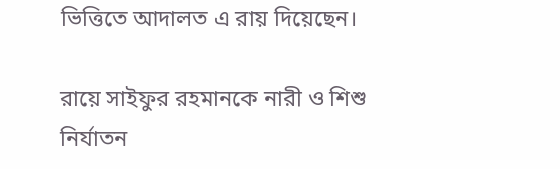ভিত্তিতে আদালত এ রায় দিয়েছেন।

রায়ে সাইফুর রহমানকে নারী ও শিশু নির্যাতন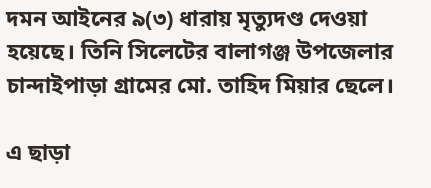দমন আইনের ৯(৩) ধারায় মৃত্যুদণ্ড দেওয়া হয়েছে। তিনি সিলেটের বালাগঞ্জ উপজেলার চান্দাইপাড়া গ্রামের মো. তাহিদ মিয়ার ছেলে।

এ ছাড়া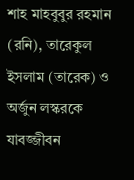শাহ মাহবুবুর রহমান (রনি), তারেকুল ইসলাম (তারেক) ও অর্জুন লস্করকে যাবজ্জীবন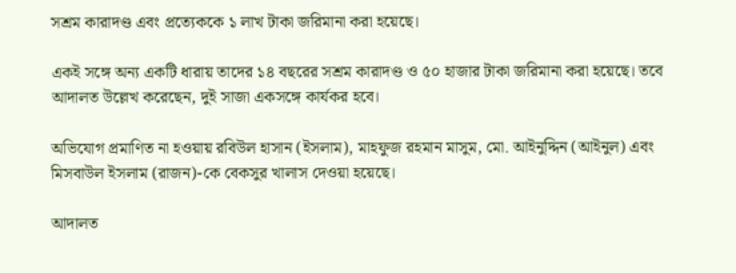সশ্রম কারাদণ্ড এবং প্রত্যেককে ১ লাখ টাকা জরিমানা করা হয়েছে।

একই সঙ্গে অন্য একটি ধারায় তাদের ১৪ বছরের সশ্রম কারাদণ্ড ও ৫০ হাজার টাকা জরিমানা করা হয়েছে। তবে আদালত উল্লেখ করেছেন, দুই সাজা একসঙ্গে কার্যকর হবে।

অভিযোগ প্রমাণিত না হওয়ায় রবিউল হাসান (ইসলাম), মাহফুজ রহমান মাসুম, মো. আইনুদ্দিন (আইনুল) এবং মিসবাউল ইসলাম (রাজন)-কে বেকসুর খালাস দেওয়া হয়েছে।

আদালত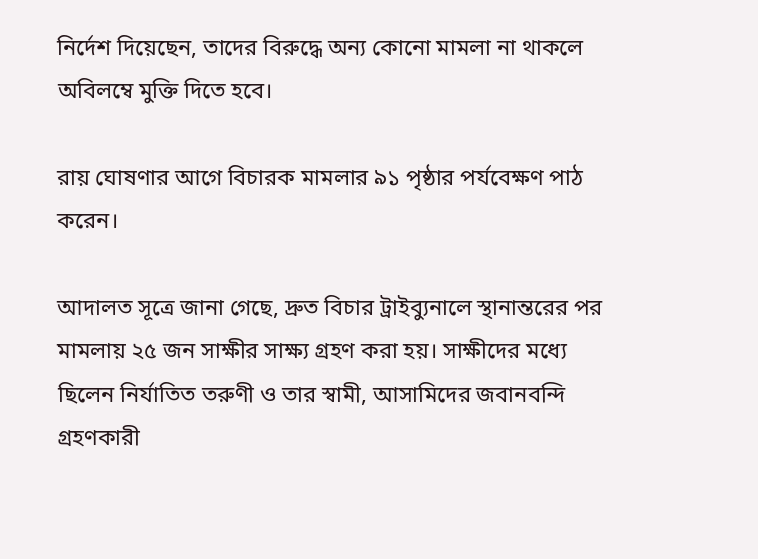নির্দেশ দিয়েছেন, তাদের বিরুদ্ধে অন্য কোনো মামলা না থাকলে অবিলম্বে মুক্তি দিতে হবে।

রায় ঘোষণার আগে বিচারক মামলার ৯১ পৃষ্ঠার পর্যবেক্ষণ পাঠ করেন।

আদালত সূত্রে জানা গেছে, দ্রুত বিচার ট্রাইব্যুনালে স্থানান্তরের পর মামলায় ২৫ জন সাক্ষীর সাক্ষ্য গ্রহণ করা হয়। সাক্ষীদের মধ্যে ছিলেন নির্যাতিত তরুণী ও তার স্বামী, আসামিদের জবানবন্দি গ্রহণকারী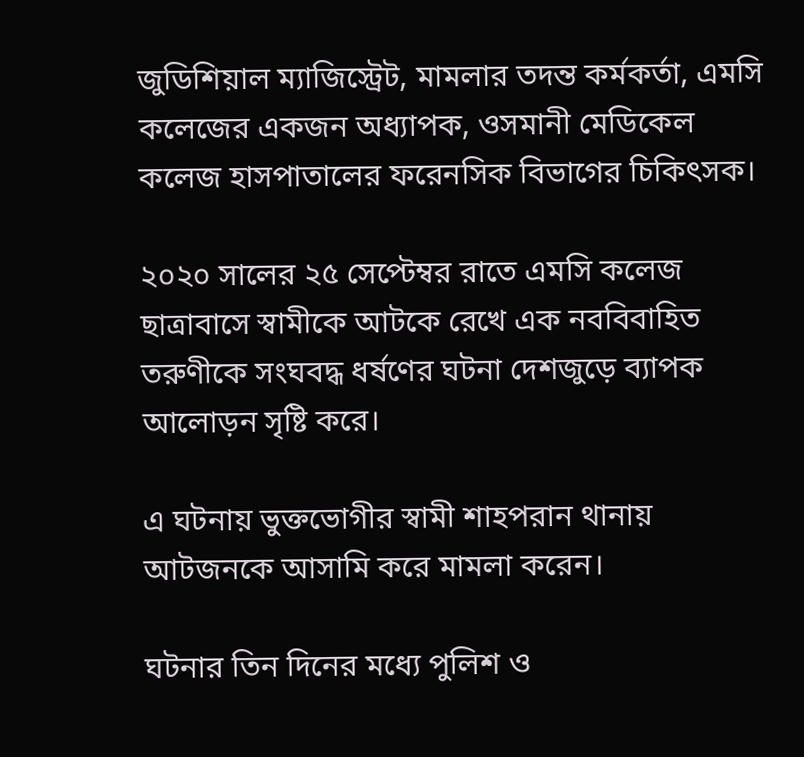জুডিশিয়াল ম্যাজিস্ট্রেট, মামলার তদন্ত কর্মকর্তা, এমসি কলেজের একজন অধ্যাপক, ওসমানী মেডিকেল কলেজ হাসপাতালের ফরেনসিক বিভাগের চিকিৎসক।

২০২০ সালের ২৫ সেপ্টেম্বর রাতে এমসি কলেজ ছাত্রাবাসে স্বামীকে আটকে রেখে এক নববিবাহিত তরুণীকে সংঘবদ্ধ ধর্ষণের ঘটনা দেশজুড়ে ব্যাপক আলোড়ন সৃষ্টি করে।

এ ঘটনায় ভুক্তভোগীর স্বামী শাহপরান থানায় আটজনকে আসামি করে মামলা করেন।

ঘটনার তিন দিনের মধ্যে পুলিশ ও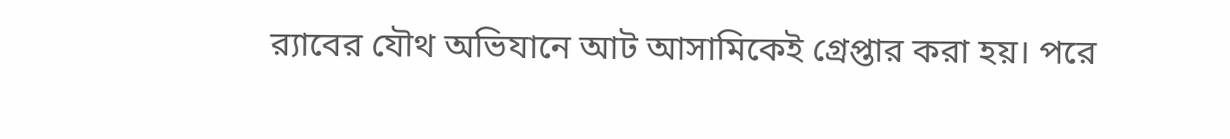র‌্যাবের যৌথ অভিযানে আট আসামিকেই গ্রেপ্তার করা হয়। পরে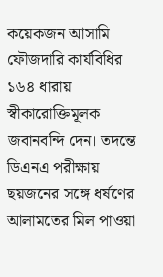কয়েকজন আসামি ফৌজদারি কার্যবিধির ১৬৪ ধারায় স্বীকারোক্তিমূলক জবানবন্দি দেন। তদন্তে ডিএনএ পরীক্ষায় ছয়জনের সঙ্গে ধর্ষণের আলামতের মিল পাওয়া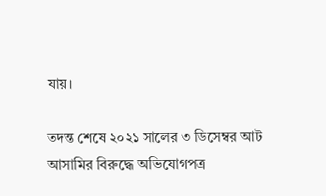যায়।

তদন্ত শেষে ২০২১ সালের ৩ ডিসেম্বর আট আসামির বিরুদ্ধে অভিযোগপত্র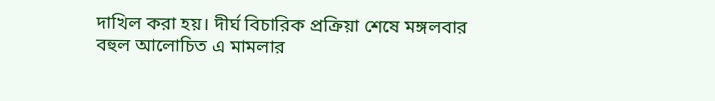দাখিল করা হয়। দীর্ঘ বিচারিক প্রক্রিয়া শেষে মঙ্গলবার বহুল আলোচিত এ মামলার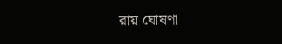রায় ঘোষণা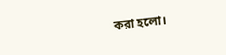করা হলো।